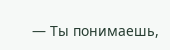— Ты понимаешь,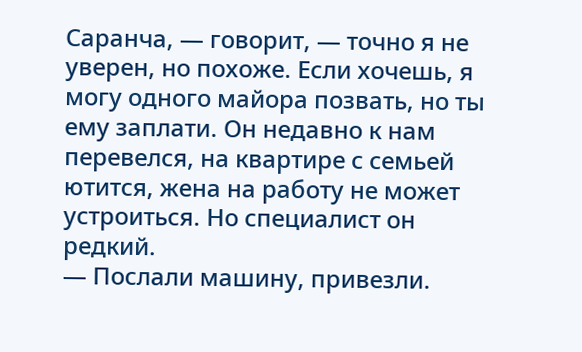Саранча, — говорит, — точно я не уверен, но похоже. Если хочешь, я могу одного майора позвать, но ты ему заплати. Он недавно к нам перевелся, на квартире с семьей ютится, жена на работу не может устроиться. Но специалист он редкий.
— Послали машину, привезли.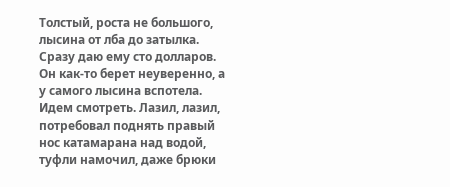Толстый, роста не большого, лысина от лба до затылка. Сразу даю ему сто долларов. Он как-то берет неуверенно, а у самого лысина вспотела. Идем смотреть. Лазил, лазил, потребовал поднять правый нос катамарана над водой, туфли намочил, даже брюки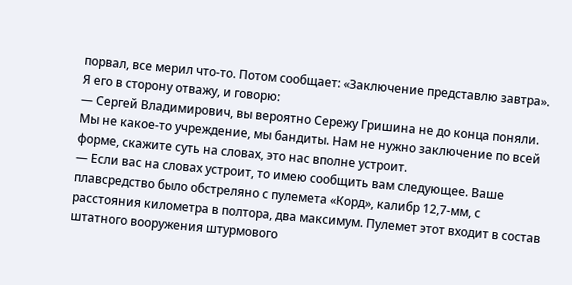порвал, все мерил что-то. Потом сообщает: «Заключение представлю завтра». Я его в сторону отважу, и говорю:
— Сергей Владимирович, вы вероятно Сережу Гришина не до конца поняли. Мы не какое-то учреждение, мы бандиты. Нам не нужно заключение по всей форме, скажите суть на словах, это нас вполне устроит.
— Если вас на словах устроит, то имею сообщить вам следующее. Ваше плавсредство было обстреляно с пулемета «Корд», калибр 12,7-мм, с расстояния километра в полтора, два максимум. Пулемет этот входит в состав штатного вооружения штурмового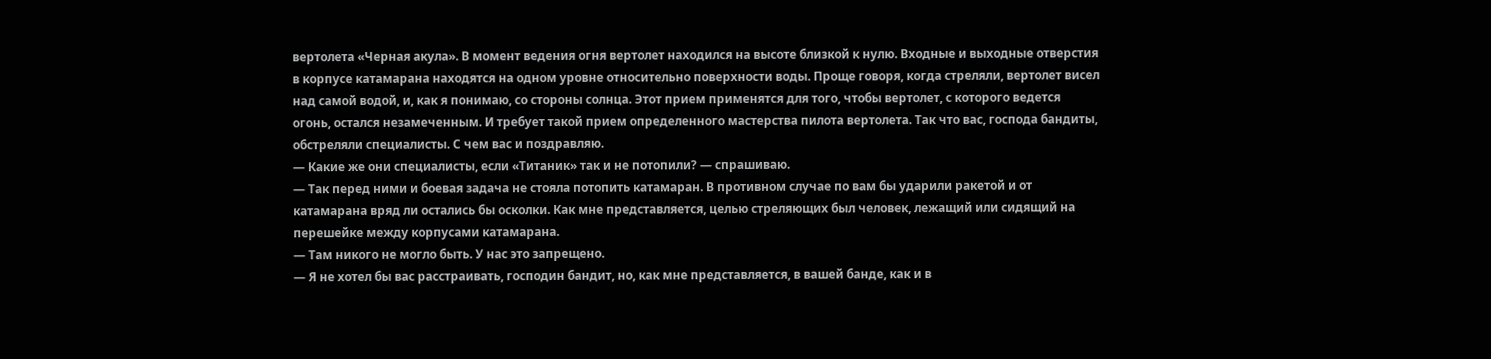вертолета «Черная акула». В момент ведения огня вертолет находился на высоте близкой к нулю. Входные и выходные отверстия в корпусе катамарана находятся на одном уровне относительно поверхности воды. Проще говоря, когда стреляли, вертолет висел над самой водой, и, как я понимаю, со стороны солнца. Этот прием применятся для того, чтобы вертолет, с которого ведется огонь, остался незамеченным. И требует такой прием определенного мастерства пилота вертолета. Так что вас, господа бандиты, обстреляли специалисты. С чем вас и поздравляю.
— Какие же они специалисты, если «Титаник» так и не потопили? — спрашиваю.
— Так перед ними и боевая задача не стояла потопить катамаран. В противном случае по вам бы ударили ракетой и от катамарана вряд ли остались бы осколки. Как мне представляется, целью стреляющих был человек, лежащий или сидящий на перешейке между корпусами катамарана.
— Там никого не могло быть. У нас это запрещено.
— Я не хотел бы вас расстраивать, господин бандит, но, как мне представляется, в вашей банде, как и в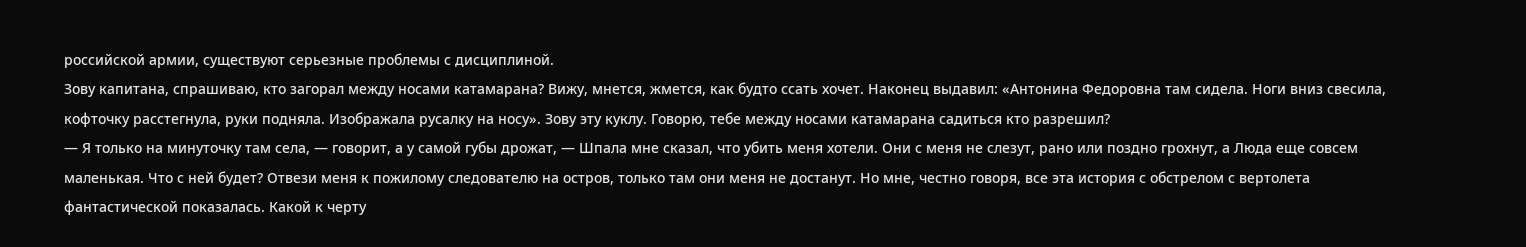российской армии, существуют серьезные проблемы с дисциплиной.
Зову капитана, спрашиваю, кто загорал между носами катамарана? Вижу, мнется, жмется, как будто ссать хочет. Наконец выдавил: «Антонина Федоровна там сидела. Ноги вниз свесила, кофточку расстегнула, руки подняла. Изображала русалку на носу». Зову эту куклу. Говорю, тебе между носами катамарана садиться кто разрешил?
— Я только на минуточку там села, — говорит, а у самой губы дрожат, — Шпала мне сказал, что убить меня хотели. Они с меня не слезут, рано или поздно грохнут, а Люда еще совсем маленькая. Что с ней будет? Отвези меня к пожилому следователю на остров, только там они меня не достанут. Но мне, честно говоря, все эта история с обстрелом с вертолета фантастической показалась. Какой к черту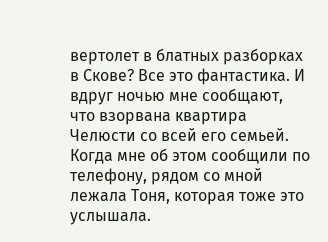вертолет в блатных разборках в Скове? Все это фантастика. И вдруг ночью мне сообщают, что взорвана квартира Челюсти со всей его семьей. Когда мне об этом сообщили по телефону, рядом со мной лежала Тоня, которая тоже это услышала.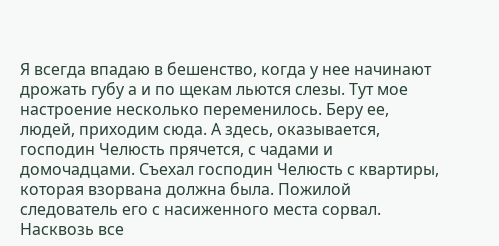Я всегда впадаю в бешенство, когда у нее начинают дрожать губу а и по щекам льются слезы. Тут мое настроение несколько переменилось. Беру ее, людей, приходим сюда. А здесь, оказывается, господин Челюсть прячется, с чадами и домочадцами. Съехал господин Челюсть с квартиры, которая взорвана должна была. Пожилой следователь его с насиженного места сорвал. Насквозь все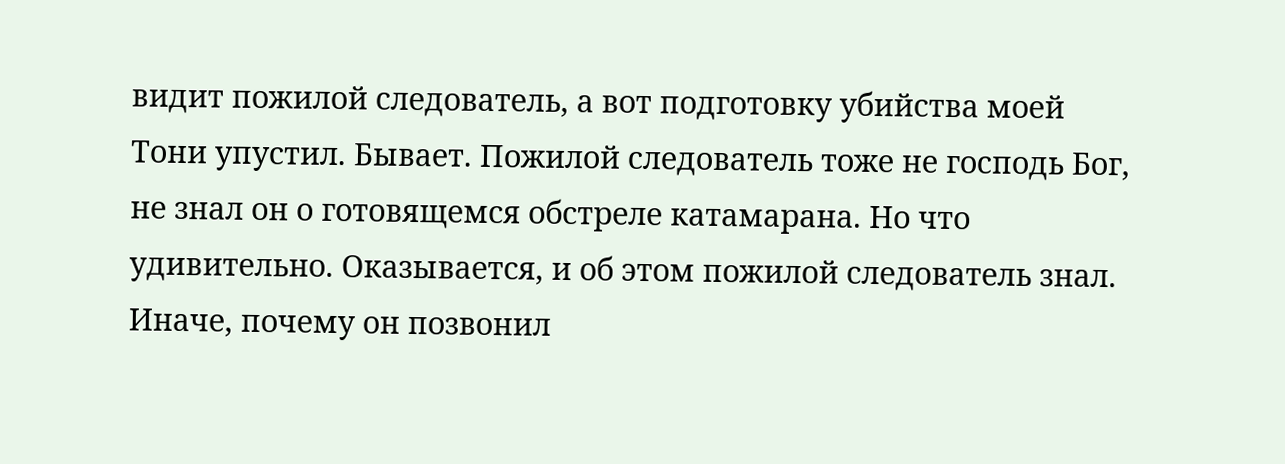видит пожилой следователь, а вот подготовку убийства моей Тони упустил. Бывает. Пожилой следователь тоже не господь Бог, не знал он о готовящемся обстреле катамарана. Но что удивительно. Оказывается, и об этом пожилой следователь знал. Иначе, почему он позвонил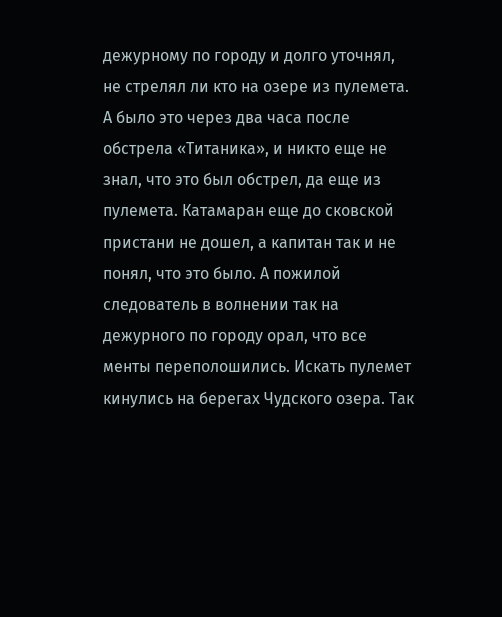дежурному по городу и долго уточнял, не стрелял ли кто на озере из пулемета. А было это через два часа после обстрела «Титаника», и никто еще не знал, что это был обстрел, да еще из пулемета. Катамаран еще до сковской пристани не дошел, а капитан так и не понял, что это было. А пожилой следователь в волнении так на дежурного по городу орал, что все менты переполошились. Искать пулемет кинулись на берегах Чудского озера. Так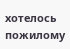хотелось пожилому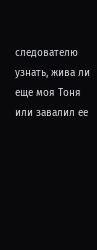следователю узнать, жива ли еще моя Тоня или завалил ее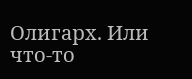Олигарх. Или что-то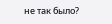не так было?